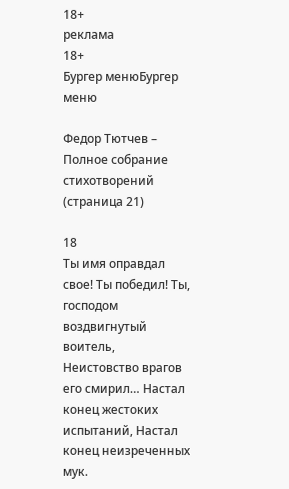18+
реклама
18+
Бургер менюБургер меню

Федор Тютчев – Полное собрание стихотворений (страница 21)

18
Ты имя оправдал свое! Ты победил! Ты, господом воздвигнутый воитель, Неистовство врагов его смирил… Настал конец жестоких испытаний, Настал конец неизреченных мук.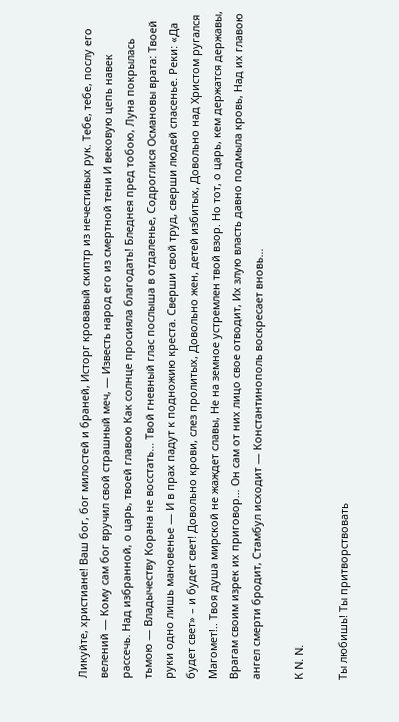Ликуйте, христиане! Ваш бог, бог милостей и браней, Исторг кровавый скиптр из нечестивых рук. Тебе, тебе, послу его велений — Кому сам бог вручил свой страшный меч, — Известь народ его из смертной тени И вековую цепь навек рассечь. Над избранной, о царь, твоей главою Как солнце просияла благодать! Бледнея пред тобою, Луна покрылась тьмою — Владычеству Корана не восстать… Твой гневный глас послыша в отдаленье, Содроглися Османовы врата: Твоей руки одно лишь мановенье — И в прах падут к подножию креста. Сверши свой труд, сверши людей спасенье. Реки: «Да будет свет» – и будет свет! Довольно крови, слез пролитых, Довольно жен, детей избитых, Довольно над Христом ругался Магомет!.. Твоя душа мирской не жаждет славы, Не на земное устремлен твой взор. Но тот, о царь, кем держатся державы, Врагам своим изрек их приговор… Он сам от них лицо свое отводит, Их злую власть давно подмыла кровь, Над их главою ангел смерти бродит, Стамбул исходит — Константинополь воскресает вновь…

К N. N.

Ты любишь! Ты притворствовать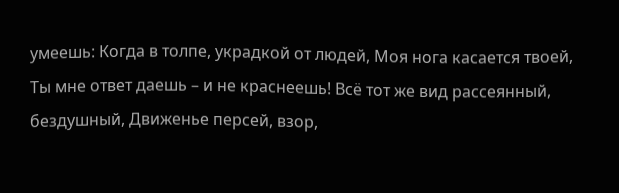умеешь: Когда в толпе, украдкой от людей, Моя нога касается твоей, Ты мне ответ даешь – и не краснеешь! Всё тот же вид рассеянный, бездушный, Движенье персей, взор,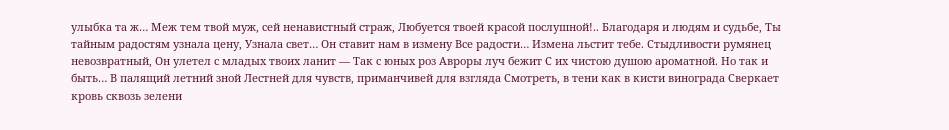улыбка та ж… Меж тем твой муж, сей ненавистный страж, Любуется твоей красой послушной!.. Благодаря и людям и судьбе, Ты тайным радостям узнала цену, Узнала свет… Он ставит нам в измену Все радости… Измена льстит тебе. Стыдливости румянец невозвратный, Он улетел с младых твоих ланит — Так с юных роз Авроры луч бежит С их чистою душою ароматной. Но так и быть… В палящий летний зной Лестней для чувств, приманчивей для взгляда Смотреть, в тени как в кисти винограда Сверкает кровь сквозь зелени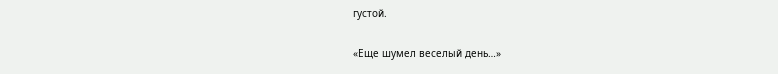густой.

«Еще шумел веселый день…»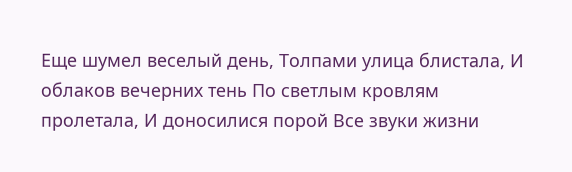Еще шумел веселый день, Толпами улица блистала, И облаков вечерних тень По светлым кровлям пролетала, И доносилися порой Все звуки жизни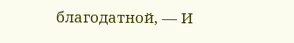благодатной, — И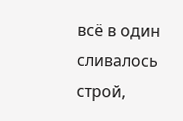всё в один сливалось строй,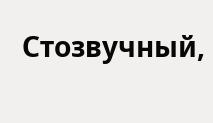Стозвучный,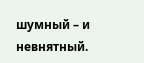шумный – и невнятный.